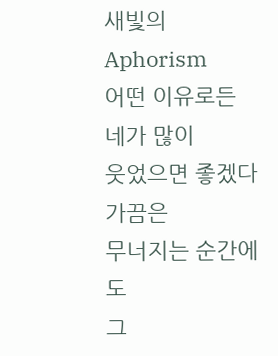새빛의 Aphorism
어떤 이유로든
네가 많이
웃었으면 좋겠다
가끔은
무너지는 순간에도
그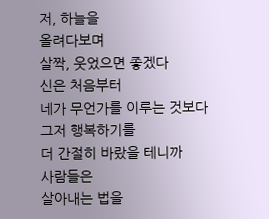저, 하늘을
올려다보며
살짝, 웃었으면 좋겠다
신은 처음부터
네가 무언가를 이루는 것보다
그저 행복하기를
더 간절히 바랐을 테니까
사람들은
살아내는 법을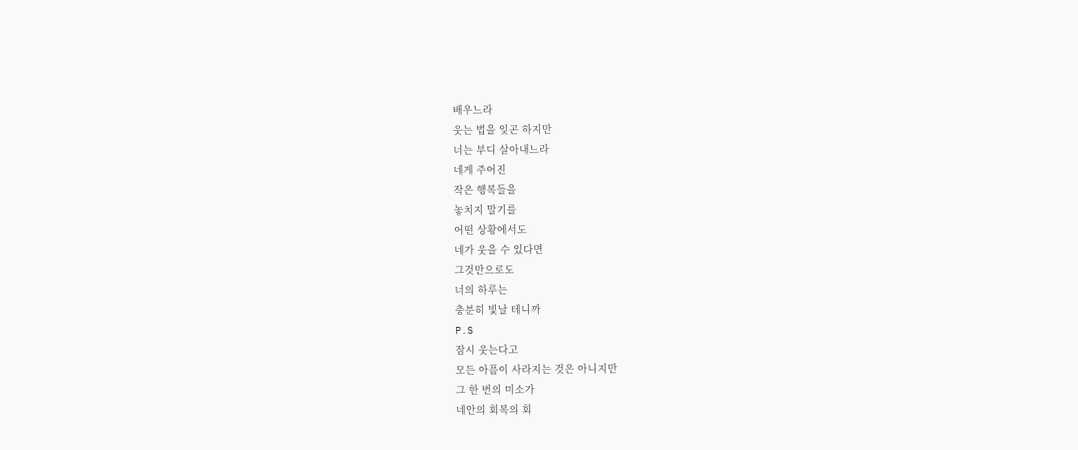배우느라
웃는 법을 잊곤 하지만
너는 부디 살아내느라
네게 주어진
작은 행복들을
놓치지 말기를
어떤 상황에서도
네가 웃을 수 있다면
그것만으로도
너의 하루는
충분히 빛날 테니까
P.S
잠시 웃는다고
모든 아픔이 사라지는 것은 아니지만
그 한 번의 미소가
네안의 회복의 회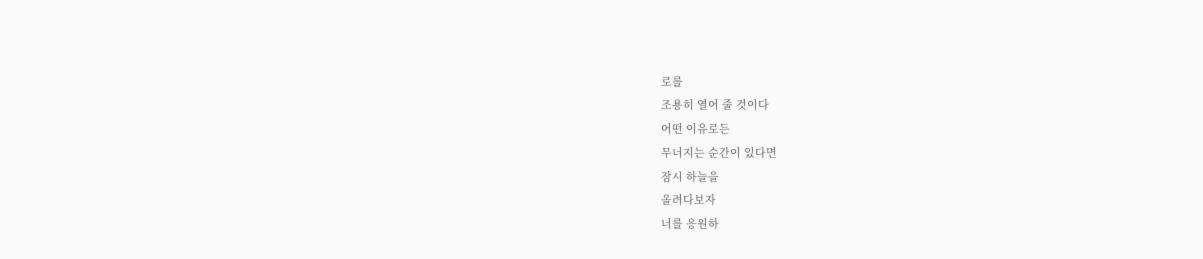로를
조용히 열어 줄 것이다
어떤 이유로든
무너지는 순간이 있다면
잠시 하늘을
올려다보자
너를 응원하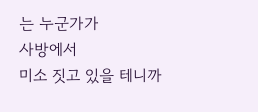는 누군가가
사방에서
미소 짓고 있을 테니까